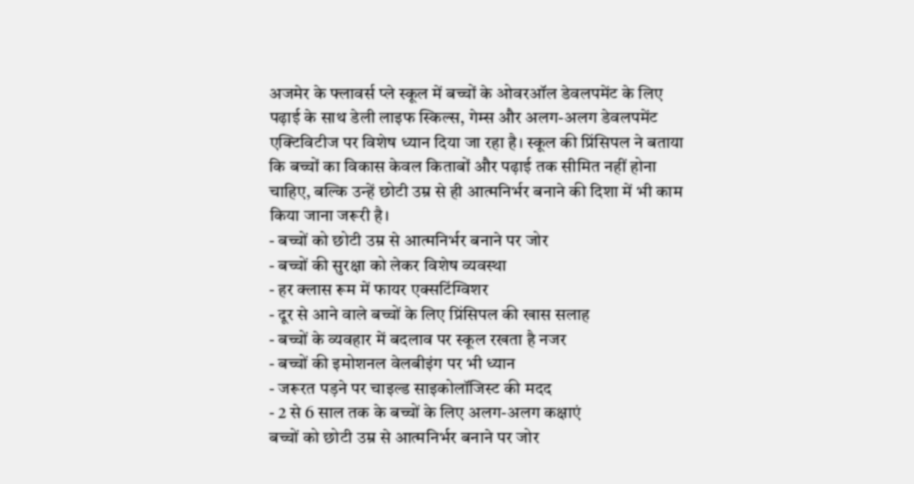अजमेर के फ्लावर्स प्ले स्कूल में बच्चों के ओवरऑल डेवलपमेंट के लिए पढ़ाई के साथ डेली लाइफ स्किल्स, गेम्स और अलग-अलग डेवलपमेंट एक्टिविटीज पर विशेष ध्यान दिया जा रहा है। स्कूल की प्रिंसिपल ने बताया कि बच्चों का विकास केवल किताबों और पढ़ाई तक सीमित नहीं होना चाहिए, बल्कि उन्हें छोटी उम्र से ही आत्मनिर्भर बनाने की दिशा में भी काम किया जाना जरूरी है।
- बच्चों को छोटी उम्र से आत्मनिर्भर बनाने पर जोर
- बच्चों की सुरक्षा को लेकर विशेष व्यवस्था
- हर क्लास रूम में फायर एक्सटिंग्विशर
- दूर से आने वाले बच्चों के लिए प्रिंसिपल की खास सलाह
- बच्चों के व्यवहार में बदलाव पर स्कूल रखता है नजर
- बच्चों की इमोशनल वेलबीइंग पर भी ध्यान
- जरूरत पड़ने पर चाइल्ड साइकोलॉजिस्ट की मदद
- 2 से 6 साल तक के बच्चों के लिए अलग-अलग कक्षाएं
बच्चों को छोटी उम्र से आत्मनिर्भर बनाने पर जोर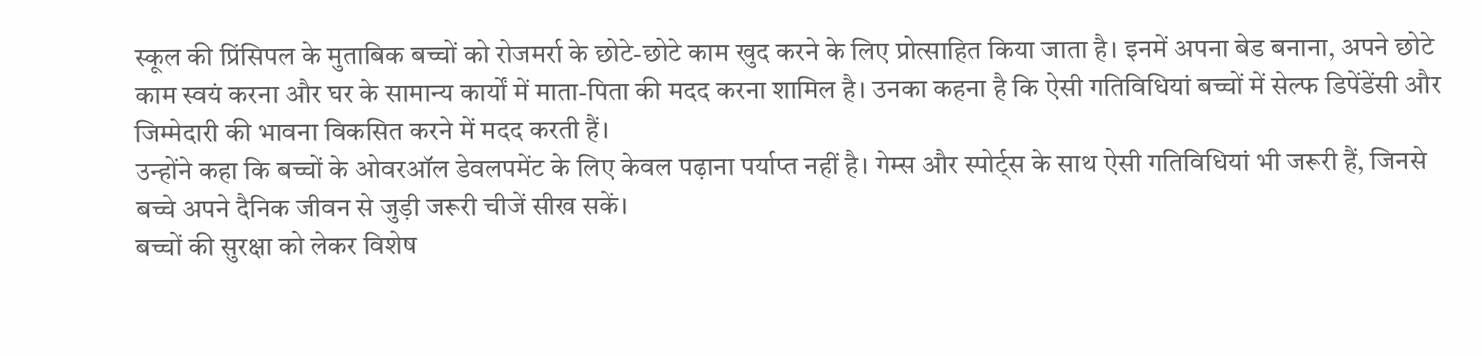स्कूल की प्रिंसिपल के मुताबिक बच्चों को रोजमर्रा के छोटे-छोटे काम खुद करने के लिए प्रोत्साहित किया जाता है। इनमें अपना बेड बनाना, अपने छोटे काम स्वयं करना और घर के सामान्य कार्यों में माता-पिता की मदद करना शामिल है। उनका कहना है कि ऐसी गतिविधियां बच्चों में सेल्फ डिपेंडेंसी और जिम्मेदारी की भावना विकसित करने में मदद करती हैं।
उन्होंने कहा कि बच्चों के ओवरऑल डेवलपमेंट के लिए केवल पढ़ाना पर्याप्त नहीं है। गेम्स और स्पोर्ट्स के साथ ऐसी गतिविधियां भी जरूरी हैं, जिनसे बच्चे अपने दैनिक जीवन से जुड़ी जरूरी चीजें सीख सकें।
बच्चों की सुरक्षा को लेकर विशेष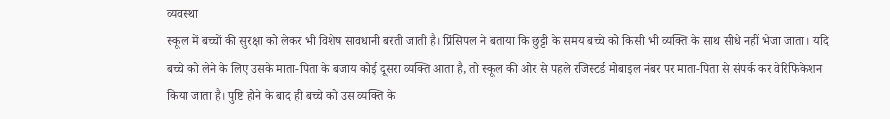व्यवस्था
स्कूल में बच्चों की सुरक्षा को लेकर भी विशेष सावधानी बरती जाती है। प्रिंसिपल ने बताया कि छुट्टी के समय बच्चे को किसी भी व्यक्ति के साथ सीधे नहीं भेजा जाता। यदि बच्चे को लेने के लिए उसके माता-पिता के बजाय कोई दूसरा व्यक्ति आता है, तो स्कूल की ओर से पहले रजिस्टर्ड मोबाइल नंबर पर माता-पिता से संपर्क कर वेरिफिकेशन किया जाता है। पुष्टि होने के बाद ही बच्चे को उस व्यक्ति के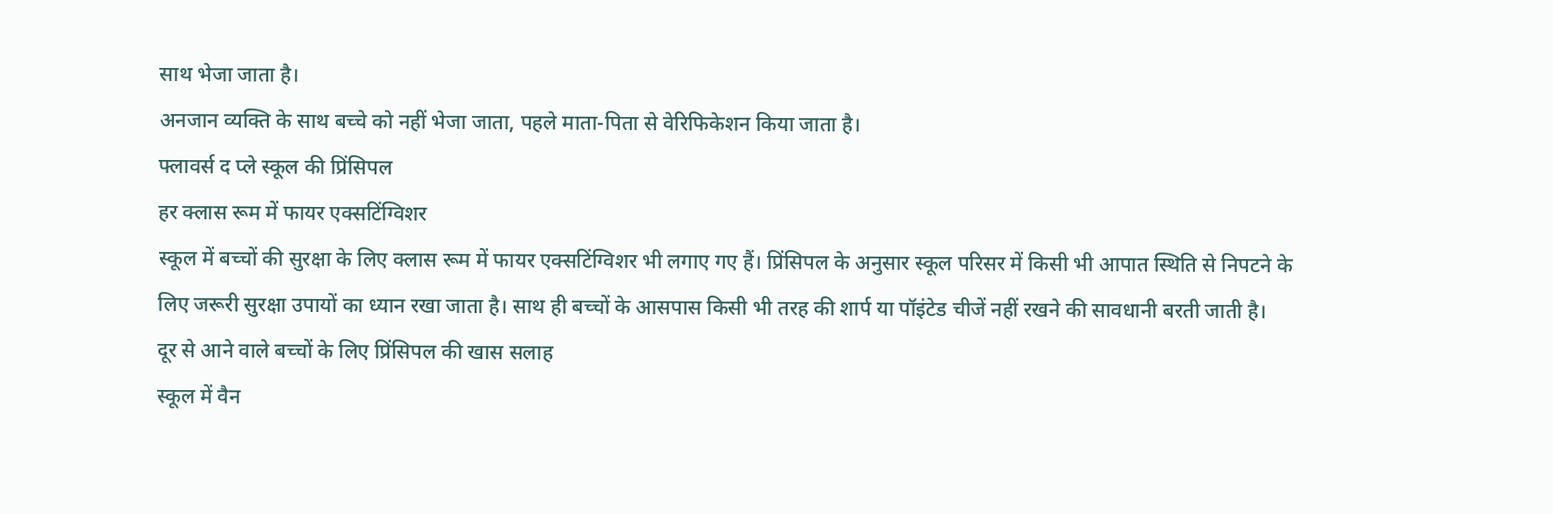साथ भेजा जाता है।
अनजान व्यक्ति के साथ बच्चे को नहीं भेजा जाता, पहले माता-पिता से वेरिफिकेशन किया जाता है।
फ्लावर्स द प्ले स्कूल की प्रिंसिपल
हर क्लास रूम में फायर एक्सटिंग्विशर
स्कूल में बच्चों की सुरक्षा के लिए क्लास रूम में फायर एक्सटिंग्विशर भी लगाए गए हैं। प्रिंसिपल के अनुसार स्कूल परिसर में किसी भी आपात स्थिति से निपटने के लिए जरूरी सुरक्षा उपायों का ध्यान रखा जाता है। साथ ही बच्चों के आसपास किसी भी तरह की शार्प या पॉइंटेड चीजें नहीं रखने की सावधानी बरती जाती है।
दूर से आने वाले बच्चों के लिए प्रिंसिपल की खास सलाह
स्कूल में वैन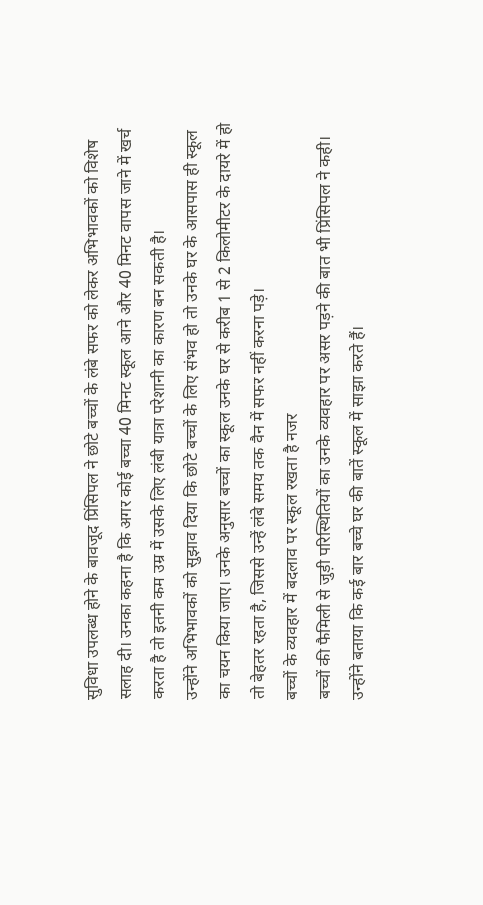सुविधा उपलब्ध होने के बावजूद प्रिंसिपल ने छोटे बच्चों के लंबे सफर को लेकर अभिभावकों को विशेष सलाह दी। उनका कहना है कि अगर कोई बच्चा 40 मिनट स्कूल आने और 40 मिनट वापस जाने में खर्च करता है तो इतनी कम उम्र में उसके लिए लंबी यात्रा परेशानी का कारण बन सकती है।
उन्होंने अभिभावकों को सुझाव दिया कि छोटे बच्चों के लिए संभव हो तो उनके घर के आसपास ही स्कूल का चयन किया जाए। उनके अनुसार बच्चों का स्कूल उनके घर से करीब 1 से 2 किलोमीटर के दायरे में हो तो बेहतर रहता है, जिससे उन्हें लंबे समय तक वैन में सफर नहीं करना पड़े।
बच्चों के व्यवहार में बदलाव पर स्कूल रखता है नजर
बच्चों की फैमिली से जुड़ी परिस्थितियों का उनके व्यवहार पर असर पड़ने की बात भी प्रिंसिपल ने कही। उन्होंने बताया कि कई बार बच्चे घर की बातें स्कूल में साझा करते हैं।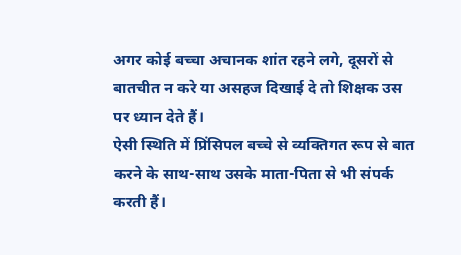अगर कोई बच्चा अचानक शांत रहने लगे, दूसरों से बातचीत न करे या असहज दिखाई दे तो शिक्षक उस पर ध्यान देते हैं।
ऐसी स्थिति में प्रिंसिपल बच्चे से व्यक्तिगत रूप से बात करने के साथ-साथ उसके माता-पिता से भी संपर्क करती हैं।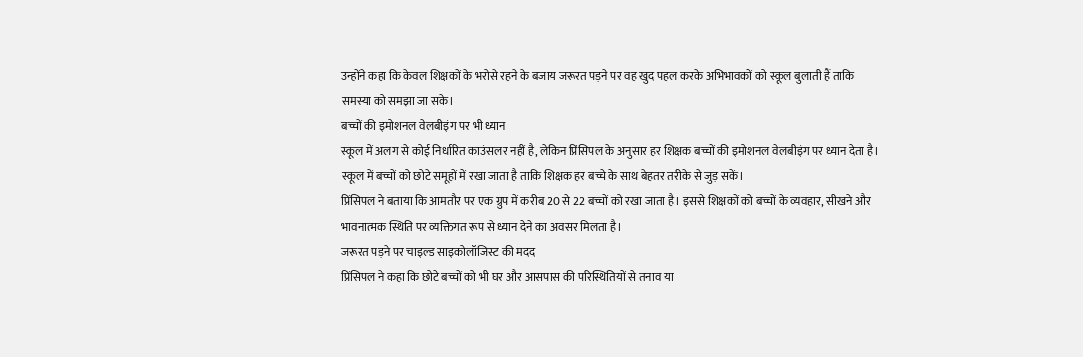उन्होंने कहा कि केवल शिक्षकों के भरोसे रहने के बजाय जरूरत पड़ने पर वह खुद पहल करके अभिभावकों को स्कूल बुलाती हैं ताकि समस्या को समझा जा सके।
बच्चों की इमोशनल वेलबीइंग पर भी ध्यान
स्कूल में अलग से कोई निर्धारित काउंसलर नहीं है, लेकिन प्रिंसिपल के अनुसार हर शिक्षक बच्चों की इमोशनल वेलबीइंग पर ध्यान देता है। स्कूल में बच्चों को छोटे समूहों में रखा जाता है ताकि शिक्षक हर बच्चे के साथ बेहतर तरीके से जुड़ सकें।
प्रिंसिपल ने बताया कि आमतौर पर एक ग्रुप में करीब 20 से 22 बच्चों को रखा जाता है। इससे शिक्षकों को बच्चों के व्यवहार, सीखने और भावनात्मक स्थिति पर व्यक्तिगत रूप से ध्यान देने का अवसर मिलता है।
जरूरत पड़ने पर चाइल्ड साइकोलॉजिस्ट की मदद
प्रिंसिपल ने कहा कि छोटे बच्चों को भी घर और आसपास की परिस्थितियों से तनाव या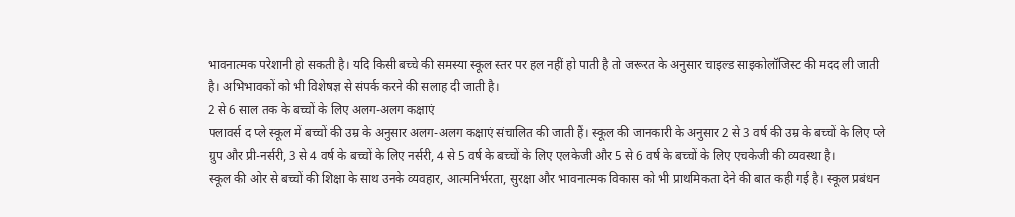भावनात्मक परेशानी हो सकती है। यदि किसी बच्चे की समस्या स्कूल स्तर पर हल नहीं हो पाती है तो जरूरत के अनुसार चाइल्ड साइकोलॉजिस्ट की मदद ली जाती है। अभिभावकों को भी विशेषज्ञ से संपर्क करने की सलाह दी जाती है।
2 से 6 साल तक के बच्चों के लिए अलग-अलग कक्षाएं
फ्लावर्स द प्ले स्कूल में बच्चों की उम्र के अनुसार अलग-अलग कक्षाएं संचालित की जाती हैं। स्कूल की जानकारी के अनुसार 2 से 3 वर्ष की उम्र के बच्चों के लिए प्ले ग्रुप और प्री-नर्सरी, 3 से 4 वर्ष के बच्चों के लिए नर्सरी, 4 से 5 वर्ष के बच्चों के लिए एलकेजी और 5 से 6 वर्ष के बच्चों के लिए एचकेजी की व्यवस्था है।
स्कूल की ओर से बच्चों की शिक्षा के साथ उनके व्यवहार, आत्मनिर्भरता, सुरक्षा और भावनात्मक विकास को भी प्राथमिकता देने की बात कही गई है। स्कूल प्रबंधन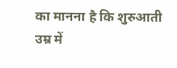का मानना है कि शुरुआती उम्र में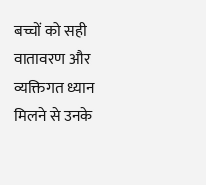बच्चों को सही वातावरण और व्यक्तिगत ध्यान मिलने से उनके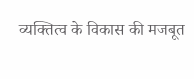व्यक्तित्व के विकास की मजबूत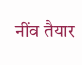नींव तैयार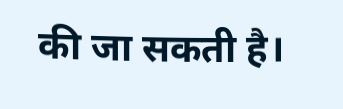की जा सकती है।